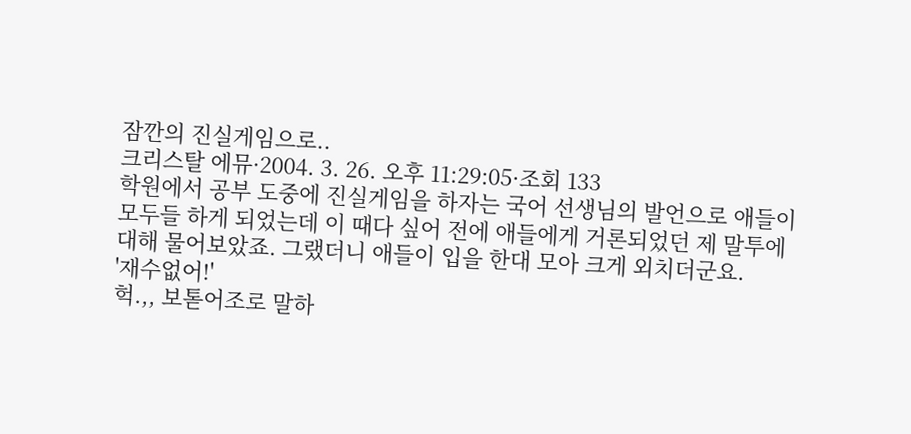잠깐의 진실게임으로..
크리스탈 에뮤·2004. 3. 26. 오후 11:29:05·조회 133
학원에서 공부 도중에 진실게임을 하자는 국어 선생님의 발언으로 애들이
모두들 하게 되었는데 이 때다 싶어 전에 애들에게 거론되었던 제 말투에
대해 물어보았죠. 그랬더니 애들이 입을 한대 모아 크게 외치더군요.
'재수없어!'
헉.,, 보톧어조로 말하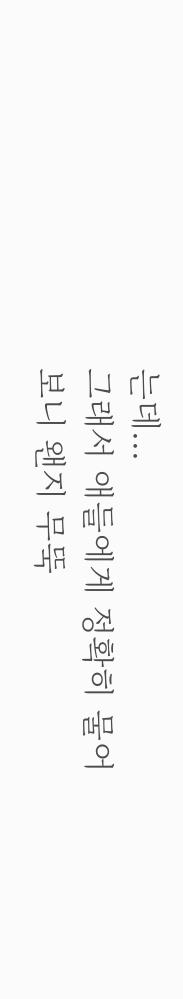는데...
그래서 애들에게 정확히 물어보니 왠지 무뚝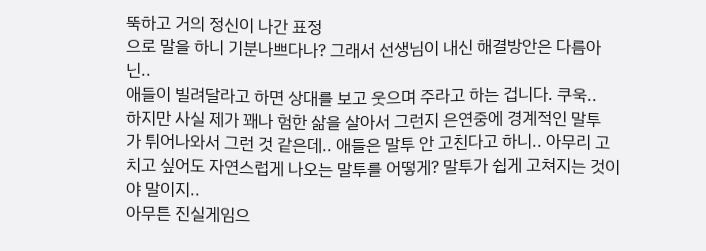뚝하고 거의 정신이 나간 표정
으로 말을 하니 기분나쁘다나? 그래서 선생님이 내신 해결방안은 다름아
닌..
애들이 빌려달라고 하면 상대를 보고 웃으며 주라고 하는 겁니다. 쿠욱..
하지만 사실 제가 꽤나 험한 삶을 살아서 그런지 은연중에 경계적인 말투
가 튀어나와서 그런 것 같은데.. 애들은 말투 안 고친다고 하니.. 아무리 고
치고 싶어도 자연스럽게 나오는 말투를 어떻게? 말투가 쉽게 고쳐지는 것이
야 말이지..
아무튼 진실게임으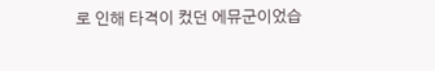로 인해 타격이 컸던 에뮤군이었습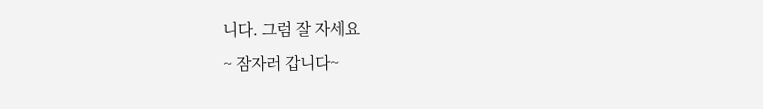니다. 그럼 잘 자세요
~ 잠자러 갑니다~